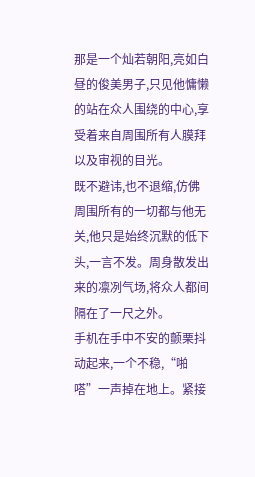那是一个灿若朝阳,亮如白昼的俊美男子,只见他慵懒的站在众人围绕的中心,享受着来自周围所有人膜拜以及审视的目光。
既不避讳,也不退缩,仿佛周围所有的一切都与他无关,他只是始终沉默的低下头,一言不发。周身散发出来的凛冽气场,将众人都间隔在了一尺之外。
手机在手中不安的颤栗抖动起来,一个不稳,“啪嗒”一声掉在地上。紧接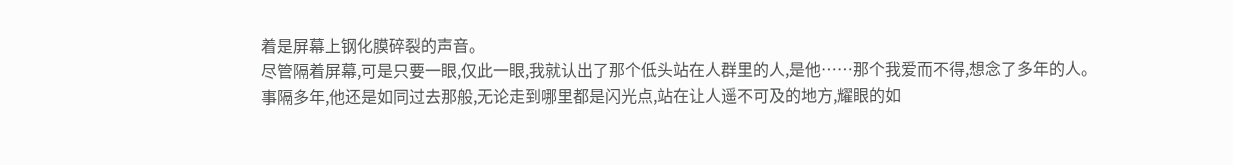着是屏幕上钢化膜碎裂的声音。
尽管隔着屏幕,可是只要一眼,仅此一眼,我就认出了那个低头站在人群里的人,是他……那个我爱而不得,想念了多年的人。
事隔多年,他还是如同过去那般,无论走到哪里都是闪光点,站在让人遥不可及的地方,耀眼的如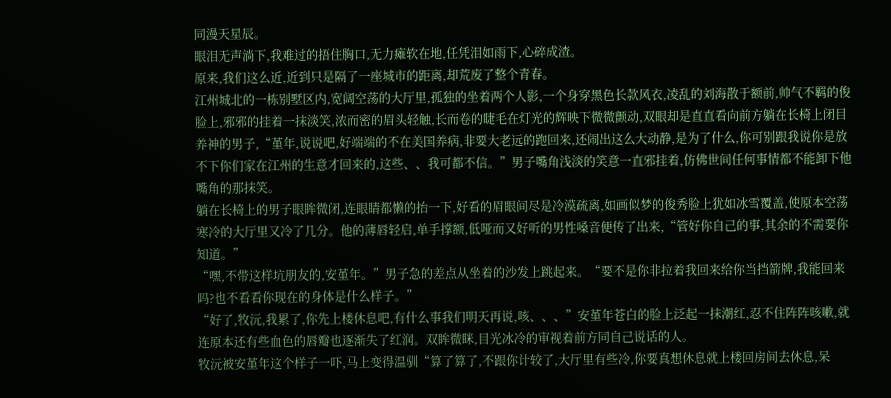同漫天星辰。
眼泪无声淌下,我难过的捂住胸口,无力瘫软在地,任凭泪如雨下,心碎成渣。
原来,我们这么近,近到只是隔了一座城市的距离,却荒废了整个青春。
江州城北的一栋别墅区内,宽阔空荡的大厅里,孤独的坐着两个人影,一个身穿黑色长款风衣,凌乱的刘海散于额前,帅气不羁的俊脸上,邪邪的挂着一抹淡笑,浓而密的眉头轻触,长而卷的睫毛在灯光的辉映下微微颤动,双眼却是直直看向前方躺在长椅上闭目养神的男子,“堇年,说说吧,好端端的不在美国养病,非要大老远的跑回来,还闹出这么大动静,是为了什么,你可别跟我说你是放不下你们家在江州的生意才回来的,这些、、我可都不信。”男子嘴角浅淡的笑意一直邪挂着,仿佛世间任何事情都不能卸下他嘴角的那抹笑。
躺在长椅上的男子眼眸微闭,连眼睛都懒的抬一下,好看的眉眼间尽是冷漠疏离,如画似梦的俊秀脸上犹如冰雪覆盖,使原本空荡寒冷的大厅里又冷了几分。他的薄唇轻启,单手撑额,低哑而又好听的男性嗓音便传了出来,“管好你自己的事,其余的不需要你知道。”
“嘿,不带这样坑朋友的,安堇年。”男子急的差点从坐着的沙发上跳起来。“要不是你非拉着我回来给你当挡箭牌,我能回来吗?也不看看你现在的身体是什么样子。”
“好了,牧沅,我累了,你先上楼休息吧,有什么事我们明天再说,咳、、、”安堇年苍白的脸上泛起一抹潮红,忍不住阵阵咳嗽,就连原本还有些血色的唇瓣也逐渐失了红润。双眸微眯,目光冰冷的审视着前方同自己说话的人。
牧沅被安堇年这个样子一吓,马上变得温驯“算了算了,不跟你计较了,大厅里有些冷,你要真想休息就上楼回房间去休息,呆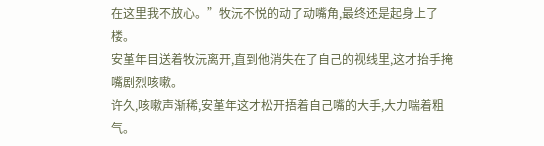在这里我不放心。”牧沅不悦的动了动嘴角,最终还是起身上了楼。
安堇年目送着牧沅离开,直到他消失在了自己的视线里,这才抬手掩嘴剧烈咳嗽。
许久,咳嗽声渐稀,安堇年这才松开捂着自己嘴的大手,大力喘着粗气。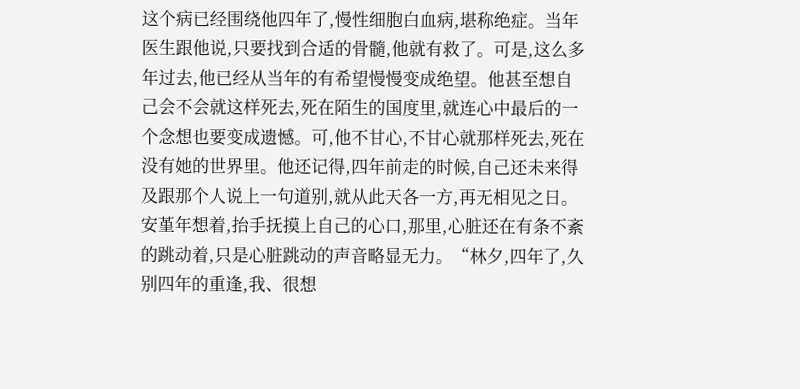这个病已经围绕他四年了,慢性细胞白血病,堪称绝症。当年医生跟他说,只要找到合适的骨髓,他就有救了。可是,这么多年过去,他已经从当年的有希望慢慢变成绝望。他甚至想自己会不会就这样死去,死在陌生的国度里,就连心中最后的一个念想也要变成遗憾。可,他不甘心,不甘心就那样死去,死在没有她的世界里。他还记得,四年前走的时候,自己还未来得及跟那个人说上一句道别,就从此天各一方,再无相见之日。
安堇年想着,抬手抚摸上自己的心口,那里,心脏还在有条不紊的跳动着,只是心脏跳动的声音略显无力。“林夕,四年了,久别四年的重逢,我、很想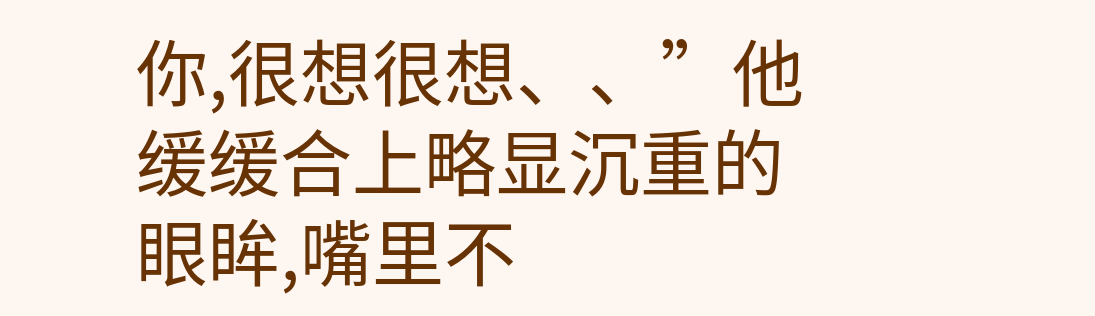你,很想很想、、”他缓缓合上略显沉重的眼眸,嘴里不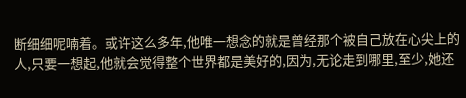断细细呢喃着。或许这么多年,他唯一想念的就是曾经那个被自己放在心尖上的人,只要一想起,他就会觉得整个世界都是美好的,因为,无论走到哪里,至少,她还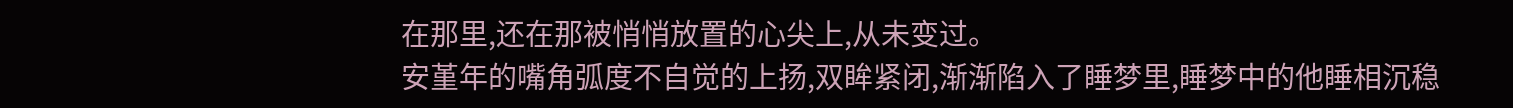在那里,还在那被悄悄放置的心尖上,从未变过。
安堇年的嘴角弧度不自觉的上扬,双眸紧闭,渐渐陷入了睡梦里,睡梦中的他睡相沉稳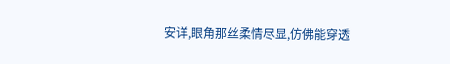安详,眼角那丝柔情尽显,仿佛能穿透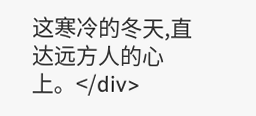这寒冷的冬天,直达远方人的心上。</div>